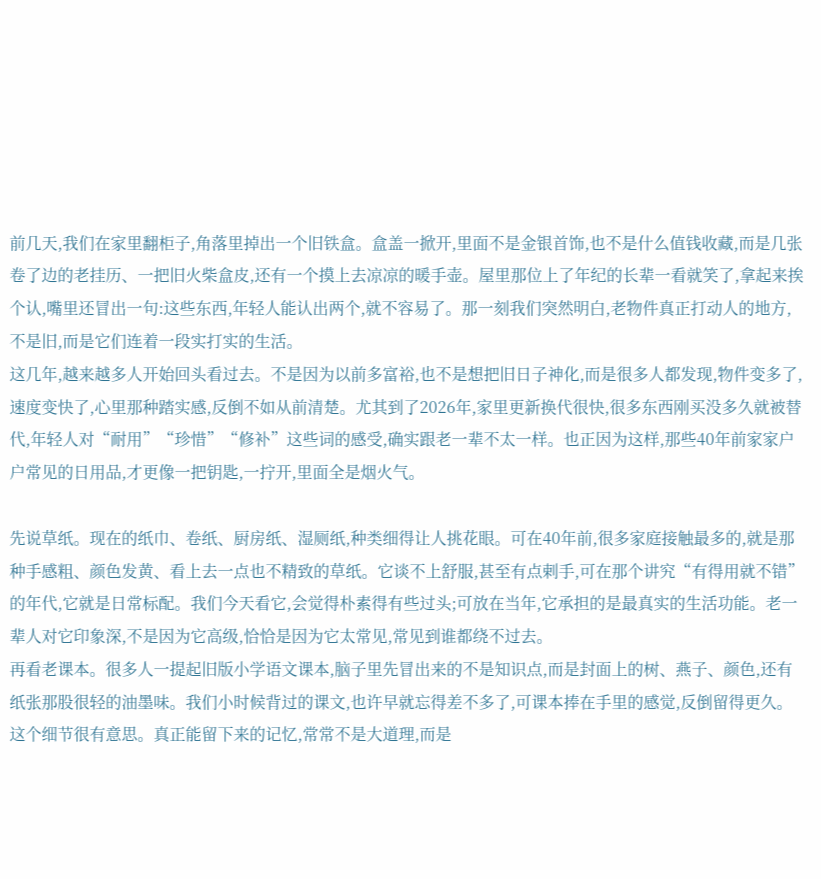前几天,我们在家里翻柜子,角落里掉出一个旧铁盒。盒盖一掀开,里面不是金银首饰,也不是什么值钱收藏,而是几张卷了边的老挂历、一把旧火柴盒皮,还有一个摸上去凉凉的暖手壶。屋里那位上了年纪的长辈一看就笑了,拿起来挨个认,嘴里还冒出一句:这些东西,年轻人能认出两个,就不容易了。那一刻我们突然明白,老物件真正打动人的地方,不是旧,而是它们连着一段实打实的生活。
这几年,越来越多人开始回头看过去。不是因为以前多富裕,也不是想把旧日子神化,而是很多人都发现,物件变多了,速度变快了,心里那种踏实感,反倒不如从前清楚。尤其到了2026年,家里更新换代很快,很多东西刚买没多久就被替代,年轻人对“耐用”“珍惜”“修补”这些词的感受,确实跟老一辈不太一样。也正因为这样,那些40年前家家户户常见的日用品,才更像一把钥匙,一拧开,里面全是烟火气。

先说草纸。现在的纸巾、卷纸、厨房纸、湿厕纸,种类细得让人挑花眼。可在40年前,很多家庭接触最多的,就是那种手感粗、颜色发黄、看上去一点也不精致的草纸。它谈不上舒服,甚至有点剌手,可在那个讲究“有得用就不错”的年代,它就是日常标配。我们今天看它,会觉得朴素得有些过头;可放在当年,它承担的是最真实的生活功能。老一辈人对它印象深,不是因为它高级,恰恰是因为它太常见,常见到谁都绕不过去。
再看老课本。很多人一提起旧版小学语文课本,脑子里先冒出来的不是知识点,而是封面上的树、燕子、颜色,还有纸张那股很轻的油墨味。我们小时候背过的课文,也许早就忘得差不多了,可课本捧在手里的感觉,反倒留得更久。这个细节很有意思。真正能留下来的记忆,常常不是大道理,而是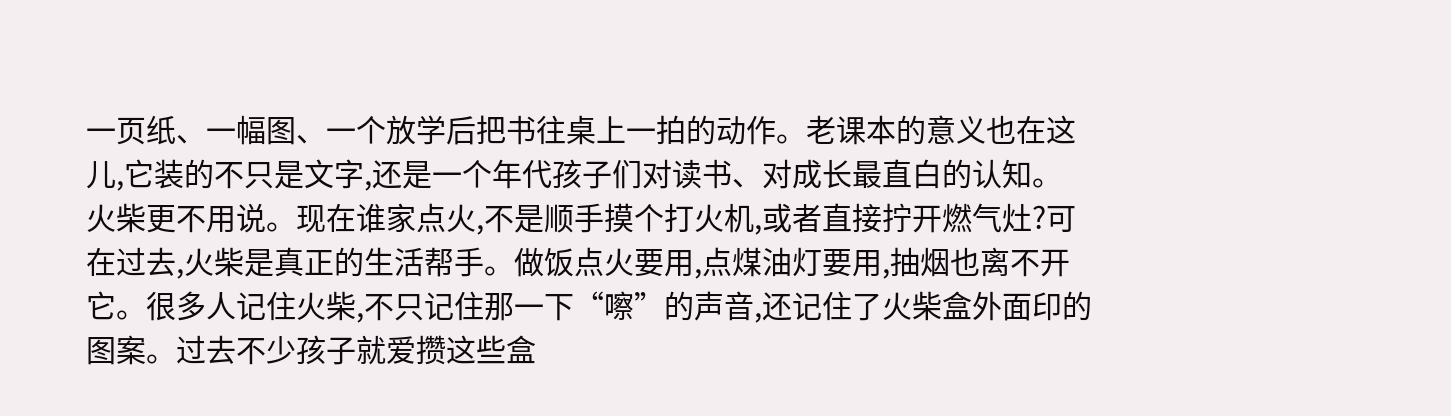一页纸、一幅图、一个放学后把书往桌上一拍的动作。老课本的意义也在这儿,它装的不只是文字,还是一个年代孩子们对读书、对成长最直白的认知。
火柴更不用说。现在谁家点火,不是顺手摸个打火机,或者直接拧开燃气灶?可在过去,火柴是真正的生活帮手。做饭点火要用,点煤油灯要用,抽烟也离不开它。很多人记住火柴,不只记住那一下“嚓”的声音,还记住了火柴盒外面印的图案。过去不少孩子就爱攒这些盒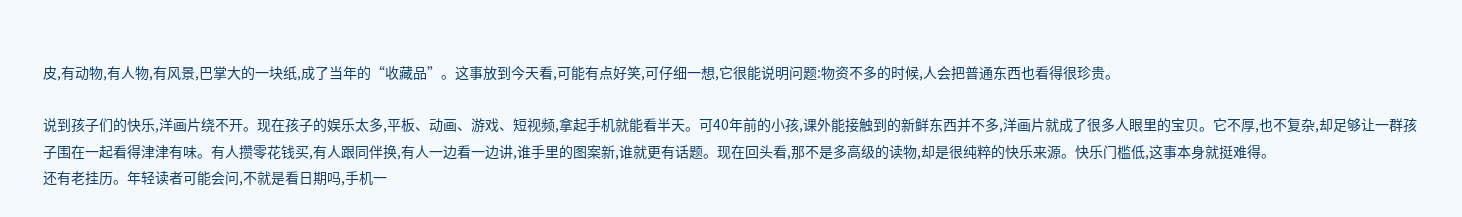皮,有动物,有人物,有风景,巴掌大的一块纸,成了当年的“收藏品”。这事放到今天看,可能有点好笑,可仔细一想,它很能说明问题:物资不多的时候,人会把普通东西也看得很珍贵。

说到孩子们的快乐,洋画片绕不开。现在孩子的娱乐太多,平板、动画、游戏、短视频,拿起手机就能看半天。可40年前的小孩,课外能接触到的新鲜东西并不多,洋画片就成了很多人眼里的宝贝。它不厚,也不复杂,却足够让一群孩子围在一起看得津津有味。有人攒零花钱买,有人跟同伴换,有人一边看一边讲,谁手里的图案新,谁就更有话题。现在回头看,那不是多高级的读物,却是很纯粹的快乐来源。快乐门槛低,这事本身就挺难得。
还有老挂历。年轻读者可能会问,不就是看日期吗,手机一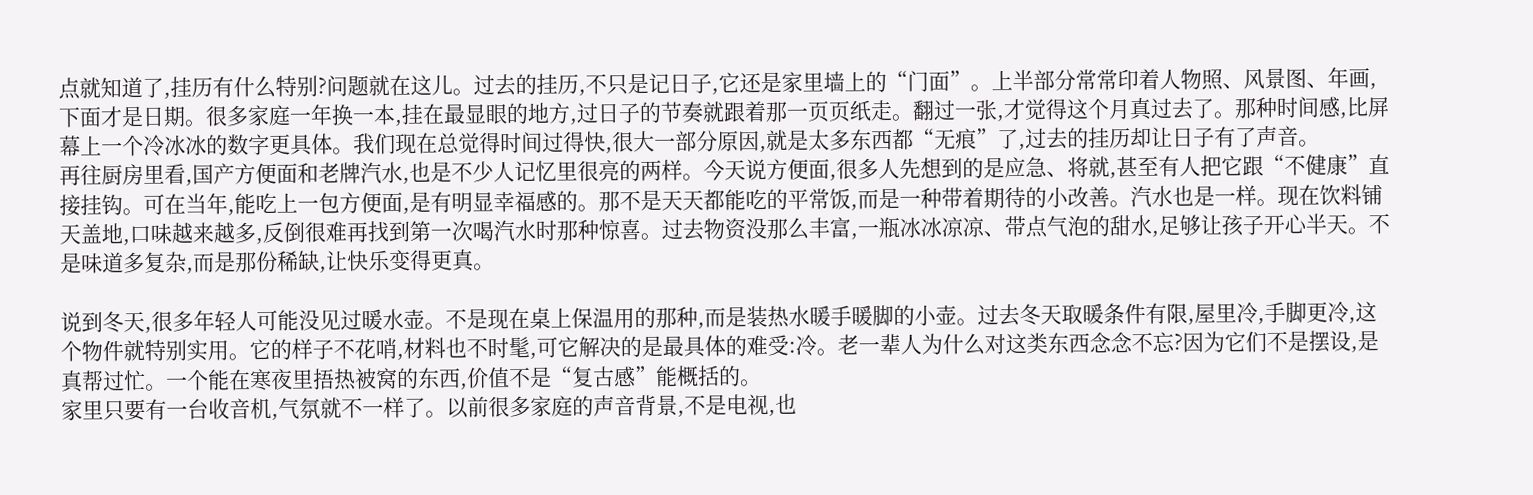点就知道了,挂历有什么特别?问题就在这儿。过去的挂历,不只是记日子,它还是家里墙上的“门面”。上半部分常常印着人物照、风景图、年画,下面才是日期。很多家庭一年换一本,挂在最显眼的地方,过日子的节奏就跟着那一页页纸走。翻过一张,才觉得这个月真过去了。那种时间感,比屏幕上一个冷冰冰的数字更具体。我们现在总觉得时间过得快,很大一部分原因,就是太多东西都“无痕”了,过去的挂历却让日子有了声音。
再往厨房里看,国产方便面和老牌汽水,也是不少人记忆里很亮的两样。今天说方便面,很多人先想到的是应急、将就,甚至有人把它跟“不健康”直接挂钩。可在当年,能吃上一包方便面,是有明显幸福感的。那不是天天都能吃的平常饭,而是一种带着期待的小改善。汽水也是一样。现在饮料铺天盖地,口味越来越多,反倒很难再找到第一次喝汽水时那种惊喜。过去物资没那么丰富,一瓶冰冰凉凉、带点气泡的甜水,足够让孩子开心半天。不是味道多复杂,而是那份稀缺,让快乐变得更真。

说到冬天,很多年轻人可能没见过暖水壶。不是现在桌上保温用的那种,而是装热水暖手暖脚的小壶。过去冬天取暖条件有限,屋里冷,手脚更冷,这个物件就特别实用。它的样子不花哨,材料也不时髦,可它解决的是最具体的难受:冷。老一辈人为什么对这类东西念念不忘?因为它们不是摆设,是真帮过忙。一个能在寒夜里捂热被窝的东西,价值不是“复古感”能概括的。
家里只要有一台收音机,气氛就不一样了。以前很多家庭的声音背景,不是电视,也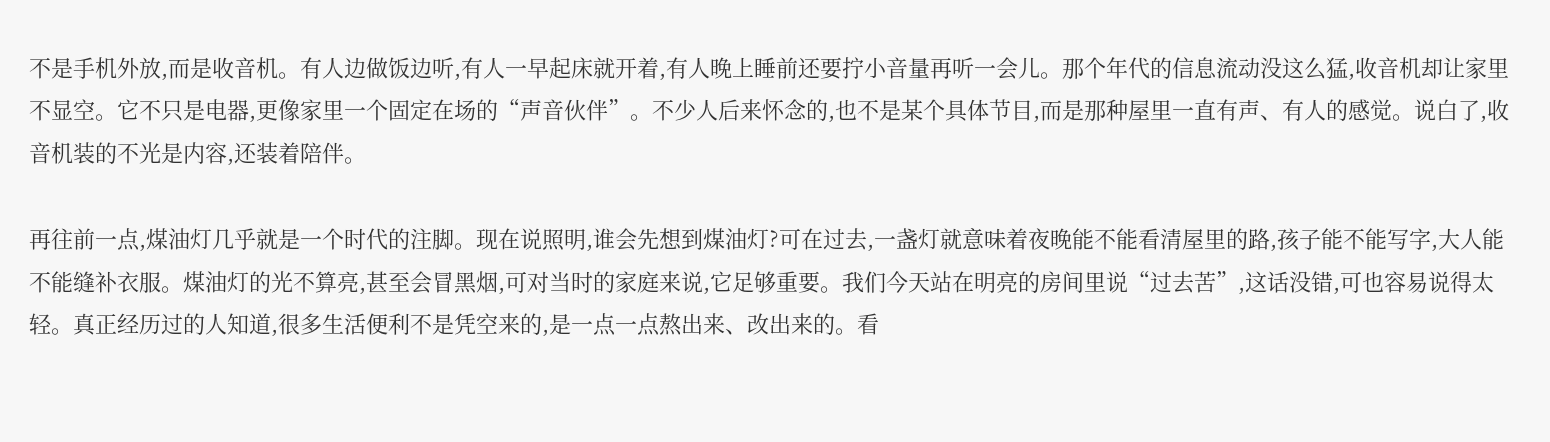不是手机外放,而是收音机。有人边做饭边听,有人一早起床就开着,有人晚上睡前还要拧小音量再听一会儿。那个年代的信息流动没这么猛,收音机却让家里不显空。它不只是电器,更像家里一个固定在场的“声音伙伴”。不少人后来怀念的,也不是某个具体节目,而是那种屋里一直有声、有人的感觉。说白了,收音机装的不光是内容,还装着陪伴。

再往前一点,煤油灯几乎就是一个时代的注脚。现在说照明,谁会先想到煤油灯?可在过去,一盏灯就意味着夜晚能不能看清屋里的路,孩子能不能写字,大人能不能缝补衣服。煤油灯的光不算亮,甚至会冒黑烟,可对当时的家庭来说,它足够重要。我们今天站在明亮的房间里说“过去苦”,这话没错,可也容易说得太轻。真正经历过的人知道,很多生活便利不是凭空来的,是一点一点熬出来、改出来的。看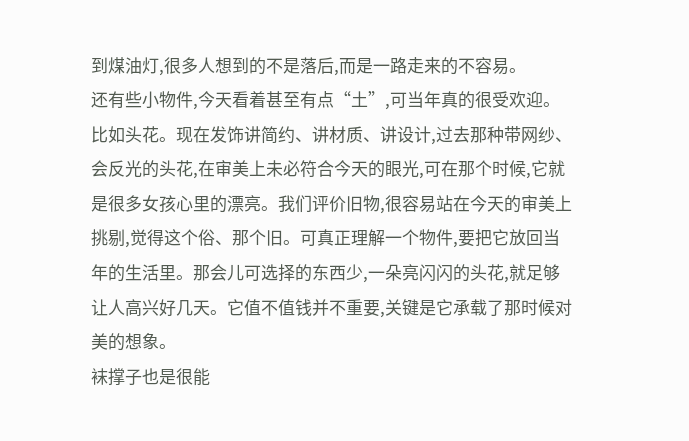到煤油灯,很多人想到的不是落后,而是一路走来的不容易。
还有些小物件,今天看着甚至有点“土”,可当年真的很受欢迎。比如头花。现在发饰讲简约、讲材质、讲设计,过去那种带网纱、会反光的头花,在审美上未必符合今天的眼光,可在那个时候,它就是很多女孩心里的漂亮。我们评价旧物,很容易站在今天的审美上挑剔,觉得这个俗、那个旧。可真正理解一个物件,要把它放回当年的生活里。那会儿可选择的东西少,一朵亮闪闪的头花,就足够让人高兴好几天。它值不值钱并不重要,关键是它承载了那时候对美的想象。
袜撑子也是很能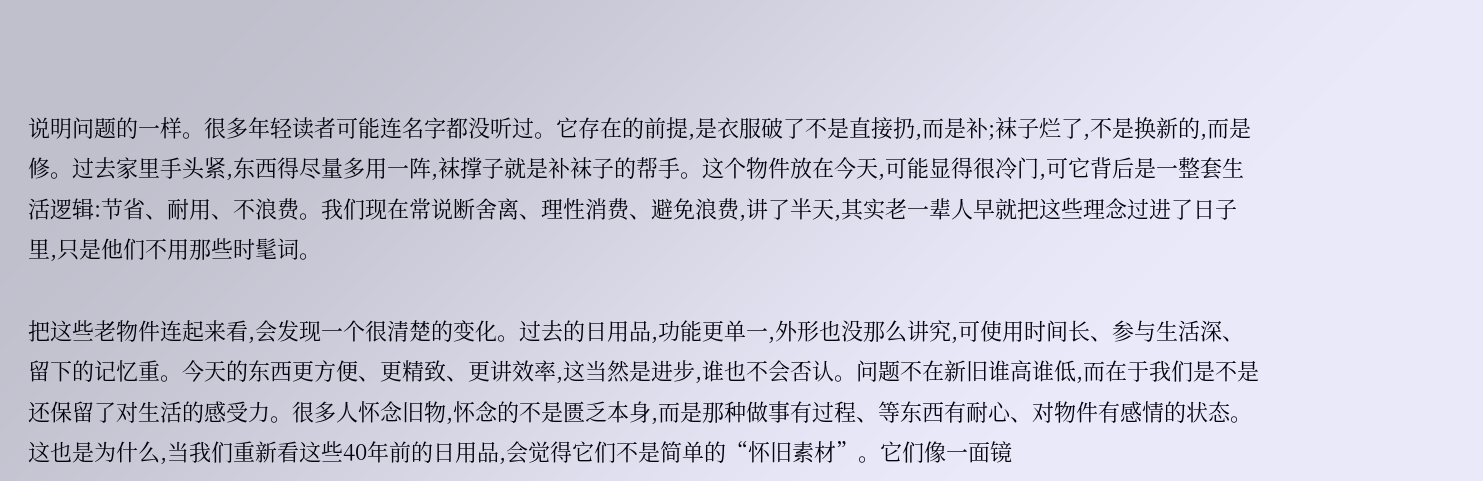说明问题的一样。很多年轻读者可能连名字都没听过。它存在的前提,是衣服破了不是直接扔,而是补;袜子烂了,不是换新的,而是修。过去家里手头紧,东西得尽量多用一阵,袜撑子就是补袜子的帮手。这个物件放在今天,可能显得很冷门,可它背后是一整套生活逻辑:节省、耐用、不浪费。我们现在常说断舍离、理性消费、避免浪费,讲了半天,其实老一辈人早就把这些理念过进了日子里,只是他们不用那些时髦词。

把这些老物件连起来看,会发现一个很清楚的变化。过去的日用品,功能更单一,外形也没那么讲究,可使用时间长、参与生活深、留下的记忆重。今天的东西更方便、更精致、更讲效率,这当然是进步,谁也不会否认。问题不在新旧谁高谁低,而在于我们是不是还保留了对生活的感受力。很多人怀念旧物,怀念的不是匮乏本身,而是那种做事有过程、等东西有耐心、对物件有感情的状态。
这也是为什么,当我们重新看这些40年前的日用品,会觉得它们不是简单的“怀旧素材”。它们像一面镜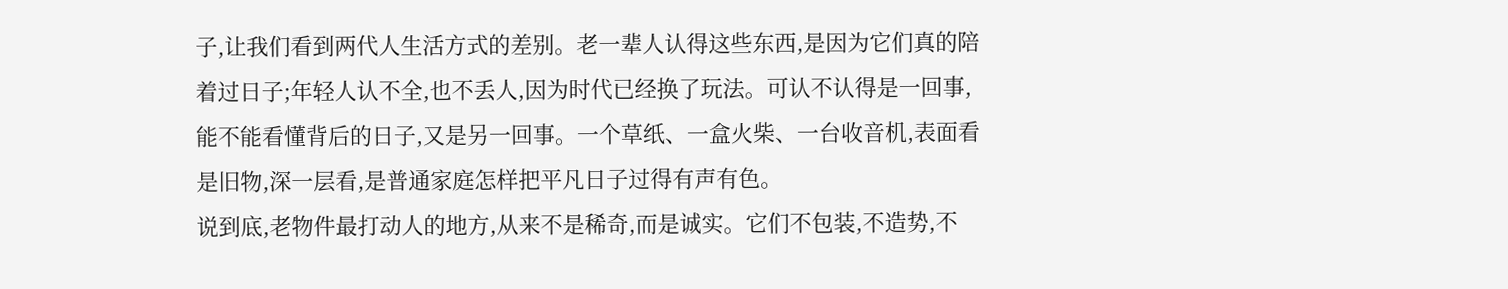子,让我们看到两代人生活方式的差别。老一辈人认得这些东西,是因为它们真的陪着过日子;年轻人认不全,也不丢人,因为时代已经换了玩法。可认不认得是一回事,能不能看懂背后的日子,又是另一回事。一个草纸、一盒火柴、一台收音机,表面看是旧物,深一层看,是普通家庭怎样把平凡日子过得有声有色。
说到底,老物件最打动人的地方,从来不是稀奇,而是诚实。它们不包装,不造势,不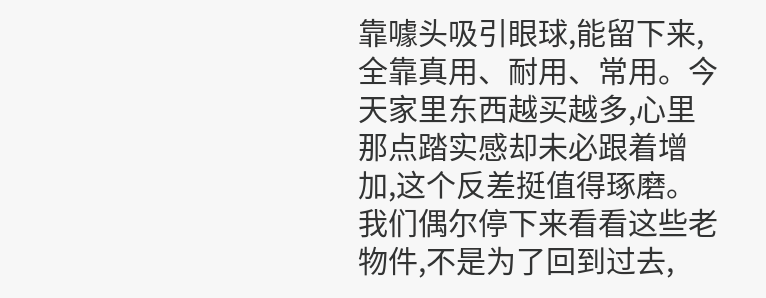靠噱头吸引眼球,能留下来,全靠真用、耐用、常用。今天家里东西越买越多,心里那点踏实感却未必跟着增加,这个反差挺值得琢磨。我们偶尔停下来看看这些老物件,不是为了回到过去,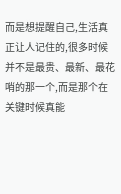而是想提醒自己,生活真正让人记住的,很多时候并不是最贵、最新、最花哨的那一个,而是那个在关键时候真能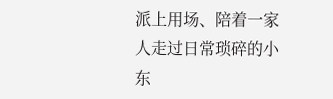派上用场、陪着一家人走过日常琐碎的小东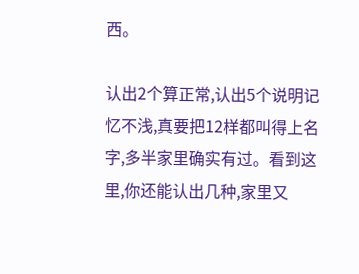西。

认出2个算正常,认出5个说明记忆不浅,真要把12样都叫得上名字,多半家里确实有过。看到这里,你还能认出几种,家里又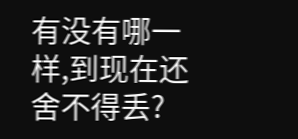有没有哪一样,到现在还舍不得丢?